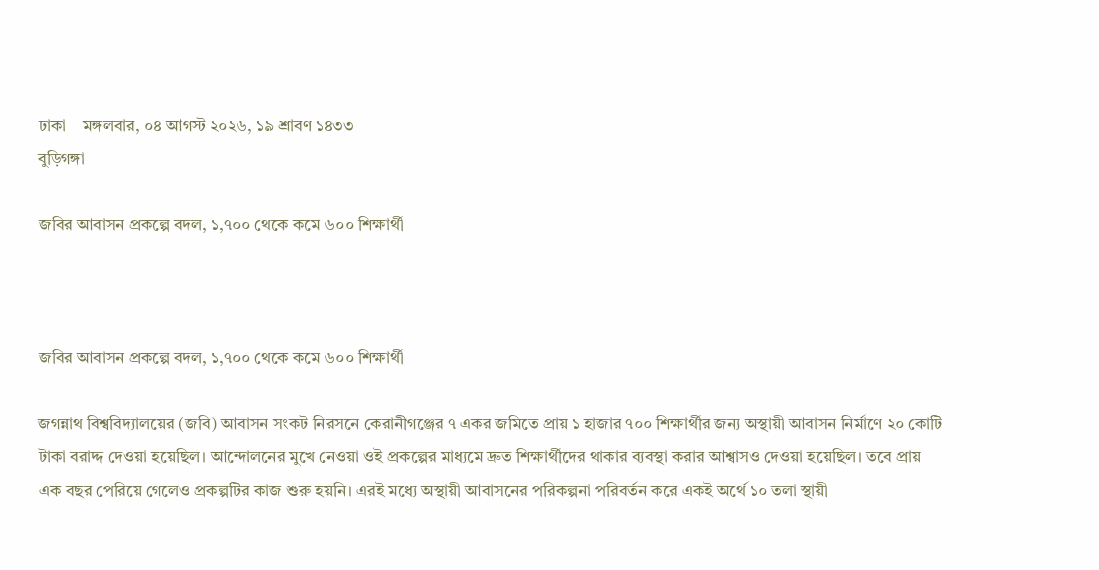ঢাকা    মঙ্গলবার, ০৪ আগস্ট ২০২৬, ১৯ শ্রাবণ ১৪৩৩
বুড়িগঙ্গা

জবির আবাসন প্রকল্পে বদল, ১,৭০০ থেকে কমে ৬০০ শিক্ষার্থী



জবির আবাসন প্রকল্পে বদল, ১,৭০০ থেকে কমে ৬০০ শিক্ষার্থী

জগন্নাথ বিশ্ববিদ্যালয়ের (জবি) আবাসন সংকট নিরসনে কেরানীগঞ্জের ৭ একর জমিতে প্রায় ১ হাজার ৭০০ শিক্ষার্থীর জন্য অস্থায়ী আবাসন নির্মাণে ২০ কোটি টাকা বরাদ্দ দেওয়া হয়েছিল। আন্দোলনের মুখে নেওয়া ওই প্রকল্পের মাধ্যমে দ্রুত শিক্ষার্থীদের থাকার ব্যবস্থা করার আশ্বাসও দেওয়া হয়েছিল। তবে প্রায় এক বছর পেরিয়ে গেলেও প্রকল্পটির কাজ শুরু হয়নি। এরই মধ্যে অস্থায়ী আবাসনের পরিকল্পনা পরিবর্তন করে একই অর্থে ১০ তলা স্থায়ী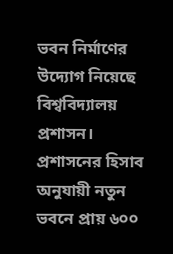ভবন নির্মাণের উদ্যোগ নিয়েছে বিশ্ববিদ্যালয় প্রশাসন। প্রশাসনের হিসাব অনুযায়ী নতুন ভবনে প্রায় ৬০০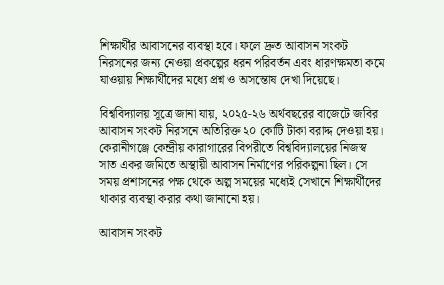শিক্ষার্থীর আবাসনের ব্যবস্থা হবে। ফলে দ্রুত আবাসন সংকট নিরসনের জন্য নেওয়া প্রকল্পের ধরন পরিবর্তন এবং ধারণক্ষমতা কমে যাওয়ায় শিক্ষার্থীদের মধ্যে প্রশ্ন ও অসন্তোষ দেখা দিয়েছে।

বিশ্ববিদ্যালয় সূত্রে জানা যায়, ২০২৫-২৬ অর্থবছরের বাজেটে জবির আবাসন সংকট নিরসনে অতিরিক্ত ২০ কোটি টাকা বরাদ্দ দেওয়া হয়। কেরানীগঞ্জে কেন্দ্রীয় কারাগারের বিপরীতে বিশ্ববিদ্যালয়ের নিজস্ব সাত একর জমিতে অস্থায়ী আবাসন নির্মাণের পরিকল্পনা ছিল। সে সময় প্রশাসনের পক্ষ থেকে অল্প সময়ের মধ্যেই সেখানে শিক্ষার্থীদের থাকার ব্যবস্থা করার কথা জানানো হয়।

আবাসন সংকট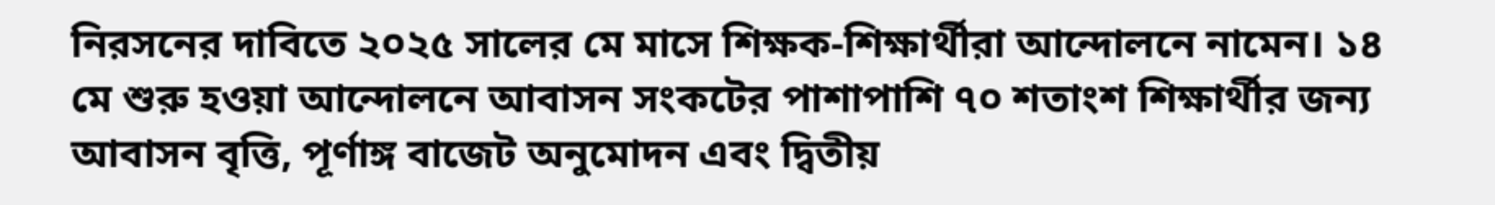নিরসনের দাবিতে ২০২৫ সালের মে মাসে শিক্ষক-শিক্ষার্থীরা আন্দোলনে নামেন। ১৪ মে শুরু হওয়া আন্দোলনে আবাসন সংকটের পাশাপাশি ৭০ শতাংশ শিক্ষার্থীর জন্য আবাসন বৃত্তি, পূর্ণাঙ্গ বাজেট অনুমোদন এবং দ্বিতীয়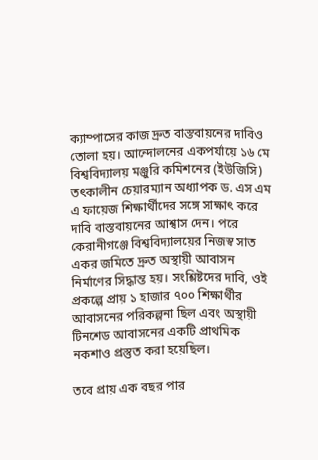ক্যাম্পাসের কাজ দ্রুত বাস্তবায়নের দাবিও তোলা হয়। আন্দোলনের একপর্যায়ে ১৬ মে বিশ্ববিদ্যালয় মঞ্জুরি কমিশনের (ইউজিসি) তৎকালীন চেয়ারম্যান অধ্যাপক ড. এস এম এ ফায়েজ শিক্ষার্থীদের সঙ্গে সাক্ষাৎ করে দাবি বাস্তবায়নের আশ্বাস দেন। পরে কেরানীগঞ্জে বিশ্ববিদ্যালয়ের নিজস্ব সাত একর জমিতে দ্রুত অস্থায়ী আবাসন নির্মাণের সিদ্ধান্ত হয়। সংশ্লিষ্টদের দাবি, ওই প্রকল্পে প্রায় ১ হাজার ৭০০ শিক্ষার্থীর আবাসনের পরিকল্পনা ছিল এবং অস্থায়ী টিনশেড আবাসনের একটি প্রাথমিক নকশাও প্রস্তুত করা হয়েছিল।

তবে প্রায় এক বছর পার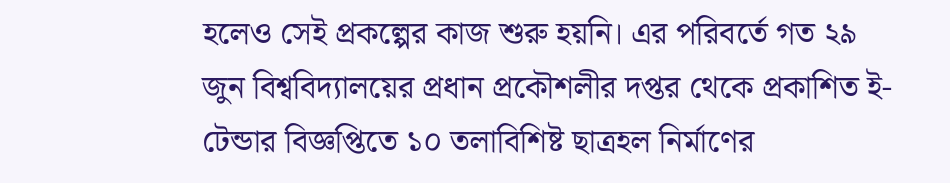হলেও সেই প্রকল্পের কাজ শুরু হয়নি। এর পরিবর্তে গত ২৯ জুন বিশ্ববিদ্যালয়ের প্রধান প্রকৌশলীর দপ্তর থেকে প্রকাশিত ই-টেন্ডার বিজ্ঞপ্তিতে ১০ তলাবিশিষ্ট ছাত্রহল নির্মাণের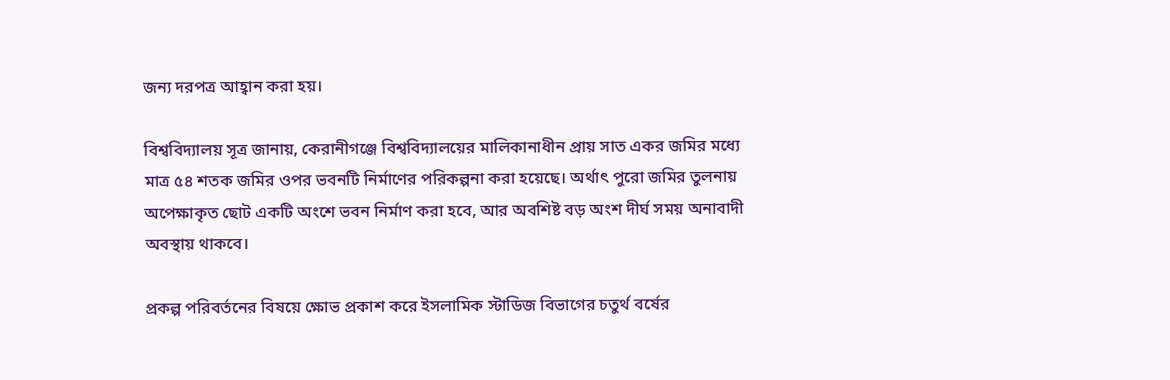জন্য দরপত্র আহ্বান করা হয়।

বিশ্ববিদ্যালয় সূত্র জানায়, কেরানীগঞ্জে বিশ্ববিদ্যালয়ের মালিকানাধীন প্রায় সাত একর জমির মধ্যে মাত্র ৫৪ শতক জমির ওপর ভবনটি নির্মাণের পরিকল্পনা করা হয়েছে। অর্থাৎ পুরো জমির তুলনায় অপেক্ষাকৃত ছোট একটি অংশে ভবন নির্মাণ করা হবে, আর অবশিষ্ট বড় অংশ দীর্ঘ সময় অনাবাদী অবস্থায় থাকবে।

প্রকল্প পরিবর্তনের বিষয়ে ক্ষোভ প্রকাশ করে ইসলামিক স্টাডিজ বিভাগের চতুর্থ বর্ষের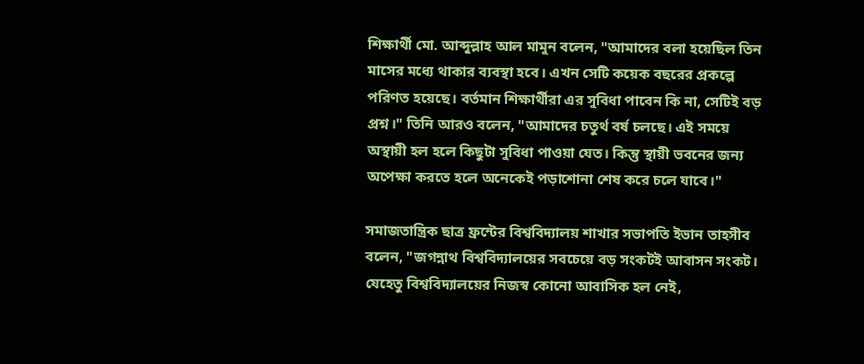শিক্ষার্থী মো. আব্দুল্লাহ আল মামুন বলেন, "আমাদের বলা হয়েছিল তিন মাসের মধ্যে থাকার ব্যবস্থা হবে। এখন সেটি কয়েক বছরের প্রকল্পে পরিণত হয়েছে। বর্তমান শিক্ষার্থীরা এর সুবিধা পাবেন কি না, সেটিই বড় প্রশ্ন।" তিনি আরও বলেন, "আমাদের চতুর্থ বর্ষ চলছে। এই সময়ে অস্থায়ী হল হলে কিছুটা সুবিধা পাওয়া যেত। কিন্তু স্থায়ী ভবনের জন্য অপেক্ষা করতে হলে অনেকেই পড়াশোনা শেষ করে চলে যাবে।"

সমাজতান্ত্রিক ছাত্র ফ্রন্টের বিশ্ববিদ্যালয় শাখার সভাপতি ইভান তাহসীব বলেন, "জগন্নাথ বিশ্ববিদ্যালয়ের সবচেয়ে বড় সংকটই আবাসন সংকট। যেহেতু বিশ্ববিদ্যালয়ের নিজস্ব কোনো আবাসিক হল নেই,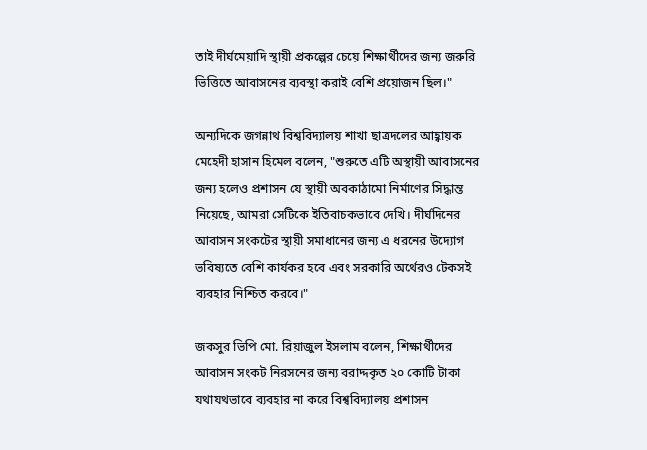তাই দীর্ঘমেয়াদি স্থায়ী প্রকল্পের চেয়ে শিক্ষার্থীদের জন্য জরুরি ভিত্তিতে আবাসনের ব্যবস্থা করাই বেশি প্রয়োজন ছিল।"

অন্যদিকে জগন্নাথ বিশ্ববিদ্যালয় শাখা ছাত্রদলের আহ্বায়ক মেহেদী হাসান হিমেল বলেন, "শুরুতে এটি অস্থায়ী আবাসনের জন্য হলেও প্রশাসন যে স্থায়ী অবকাঠামো নির্মাণের সিদ্ধান্ত নিয়েছে, আমরা সেটিকে ইতিবাচকভাবে দেখি। দীর্ঘদিনের আবাসন সংকটের স্থায়ী সমাধানের জন্য এ ধরনের উদ্যোগ ভবিষ্যতে বেশি কার্যকর হবে এবং সরকারি অর্থেরও টেকসই ব্যবহার নিশ্চিত করবে।"

জকসুর ভিপি মো. রিয়াজুল ইসলাম বলেন, শিক্ষার্থীদের আবাসন সংকট নিরসনের জন্য বরাদ্দকৃত ২০ কোটি টাকা যথাযথভাবে ব্যবহার না করে বিশ্ববিদ্যালয় প্রশাসন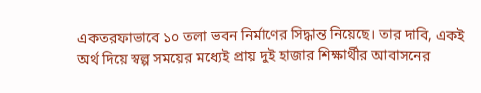একতরফাভাবে ১০ তলা ভবন নির্মাণের সিদ্ধান্ত নিয়েছে। তার দাবি, একই অর্থ দিয়ে স্বল্প সময়ের মধ্যেই প্রায় দুই হাজার শিক্ষার্থীর আবাসনের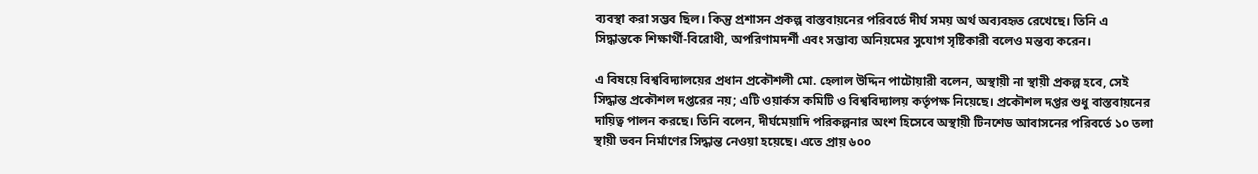ব্যবস্থা করা সম্ভব ছিল। কিন্তু প্রশাসন প্রকল্প বাস্তবায়নের পরিবর্তে দীর্ঘ সময় অর্থ অব্যবহৃত রেখেছে। তিনি এ সিদ্ধান্তকে শিক্ষার্থী-বিরোধী, অপরিণামদর্শী এবং সম্ভাব্য অনিয়মের সুযোগ সৃষ্টিকারী বলেও মন্তব্য করেন।

এ বিষয়ে বিশ্ববিদ্যালয়ের প্রধান প্রকৌশলী মো. হেলাল উদ্দিন পাটোয়ারী বলেন, অস্থায়ী না স্থায়ী প্রকল্প হবে, সেই সিদ্ধান্ত প্রকৌশল দপ্তরের নয়; এটি ওয়ার্কস কমিটি ও বিশ্ববিদ্যালয় কর্তৃপক্ষ নিয়েছে। প্রকৌশল দপ্তর শুধু বাস্তবায়নের দায়িত্ব পালন করছে। তিনি বলেন, দীর্ঘমেয়াদি পরিকল্পনার অংশ হিসেবে অস্থায়ী টিনশেড আবাসনের পরিবর্তে ১০ তলা স্থায়ী ভবন নির্মাণের সিদ্ধান্ত নেওয়া হয়েছে। এতে প্রায় ৬০০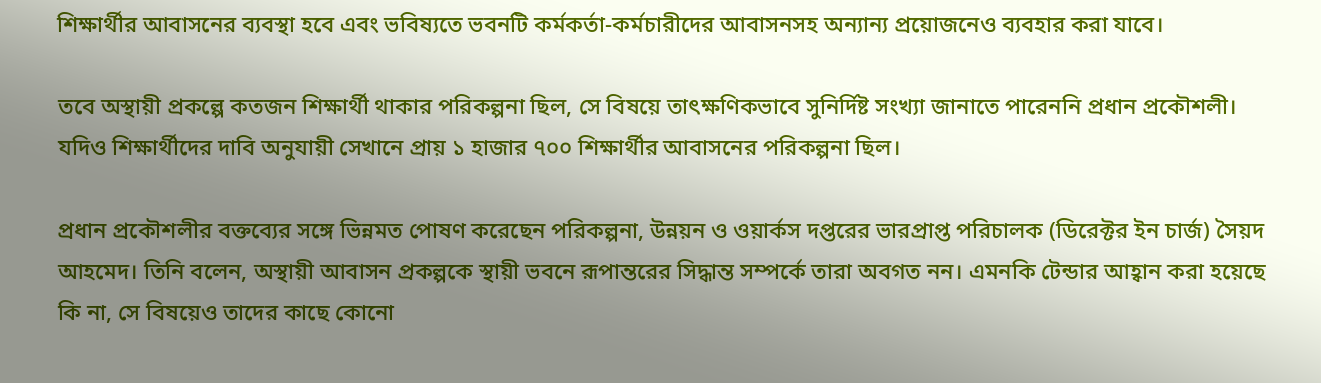শিক্ষার্থীর আবাসনের ব্যবস্থা হবে এবং ভবিষ্যতে ভবনটি কর্মকর্তা-কর্মচারীদের আবাসনসহ অন্যান্য প্রয়োজনেও ব্যবহার করা যাবে।

তবে অস্থায়ী প্রকল্পে কতজন শিক্ষার্থী থাকার পরিকল্পনা ছিল, সে বিষয়ে তাৎক্ষণিকভাবে সুনির্দিষ্ট সংখ্যা জানাতে পারেননি প্রধান প্রকৌশলী। যদিও শিক্ষার্থীদের দাবি অনুযায়ী সেখানে প্রায় ১ হাজার ৭০০ শিক্ষার্থীর আবাসনের পরিকল্পনা ছিল।

প্রধান প্রকৌশলীর বক্তব্যের সঙ্গে ভিন্নমত পোষণ করেছেন পরিকল্পনা, উন্নয়ন ও ওয়ার্কস দপ্তরের ভারপ্রাপ্ত পরিচালক (ডিরেক্টর ইন চার্জ) সৈয়দ আহমেদ। তিনি বলেন, অস্থায়ী আবাসন প্রকল্পকে স্থায়ী ভবনে রূপান্তরের সিদ্ধান্ত সম্পর্কে তারা অবগত নন। এমনকি টেন্ডার আহ্বান করা হয়েছে কি না, সে বিষয়েও তাদের কাছে কোনো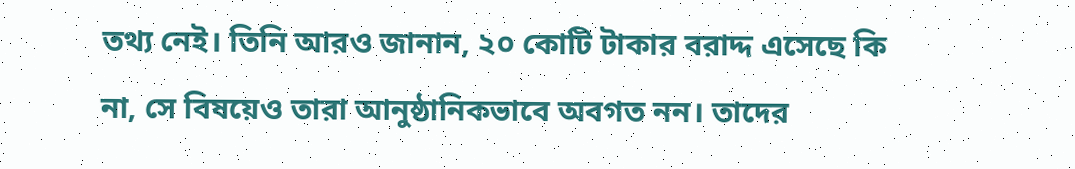তথ্য নেই। তিনি আরও জানান, ২০ কোটি টাকার বরাদ্দ এসেছে কি না, সে বিষয়েও তারা আনুষ্ঠানিকভাবে অবগত নন। তাদের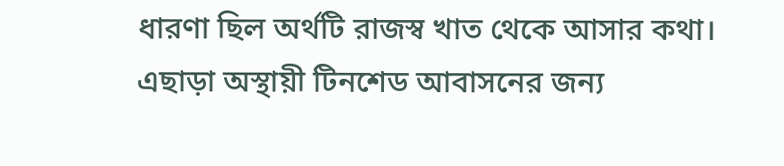ধারণা ছিল অর্থটি রাজস্ব খাত থেকে আসার কথা। এছাড়া অস্থায়ী টিনশেড আবাসনের জন্য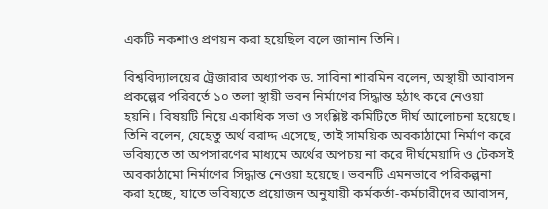একটি নকশাও প্রণয়ন করা হয়েছিল বলে জানান তিনি।

বিশ্ববিদ্যালয়ের ট্রেজারার অধ্যাপক ড. সাবিনা শারমিন বলেন, অস্থায়ী আবাসন প্রকল্পের পরিবর্তে ১০ তলা স্থায়ী ভবন নির্মাণের সিদ্ধান্ত হঠাৎ করে নেওয়া হয়নি। বিষয়টি নিয়ে একাধিক সভা ও সংশ্লিষ্ট কমিটিতে দীর্ঘ আলোচনা হয়েছে। তিনি বলেন, যেহেতু অর্থ বরাদ্দ এসেছে, তাই সাময়িক অবকাঠামো নির্মাণ করে ভবিষ্যতে তা অপসারণের মাধ্যমে অর্থের অপচয় না করে দীর্ঘমেয়াদি ও টেকসই অবকাঠামো নির্মাণের সিদ্ধান্ত নেওয়া হয়েছে। ভবনটি এমনভাবে পরিকল্পনা করা হচ্ছে, যাতে ভবিষ্যতে প্রয়োজন অনুযায়ী কর্মকর্তা-কর্মচারীদের আবাসন,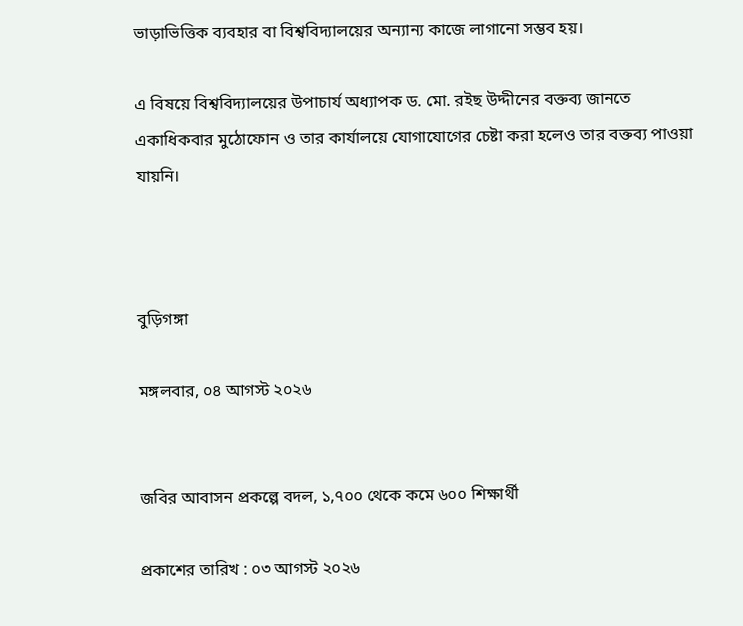ভাড়াভিত্তিক ব্যবহার বা বিশ্ববিদ্যালয়ের অন্যান্য কাজে লাগানো সম্ভব হয়।

এ বিষয়ে বিশ্ববিদ্যালয়ের উপাচার্য অধ্যাপক ড. মো. রইছ উদ্দীনের বক্তব্য জানতে একাধিকবার মুঠোফোন ও তার কার্যালয়ে যোগাযোগের চেষ্টা করা হলেও তার বক্তব্য পাওয়া যায়নি।



বুড়িগঙ্গা

মঙ্গলবার, ০৪ আগস্ট ২০২৬


জবির আবাসন প্রকল্পে বদল, ১,৭০০ থেকে কমে ৬০০ শিক্ষার্থী

প্রকাশের তারিখ : ০৩ আগস্ট ২০২৬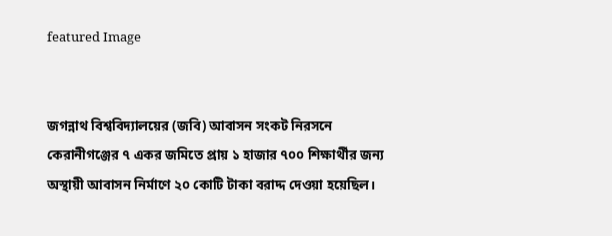featured Image


জগন্নাথ বিশ্ববিদ্যালয়ের (জবি) আবাসন সংকট নিরসনে কেরানীগঞ্জের ৭ একর জমিতে প্রায় ১ হাজার ৭০০ শিক্ষার্থীর জন্য অস্থায়ী আবাসন নির্মাণে ২০ কোটি টাকা বরাদ্দ দেওয়া হয়েছিল।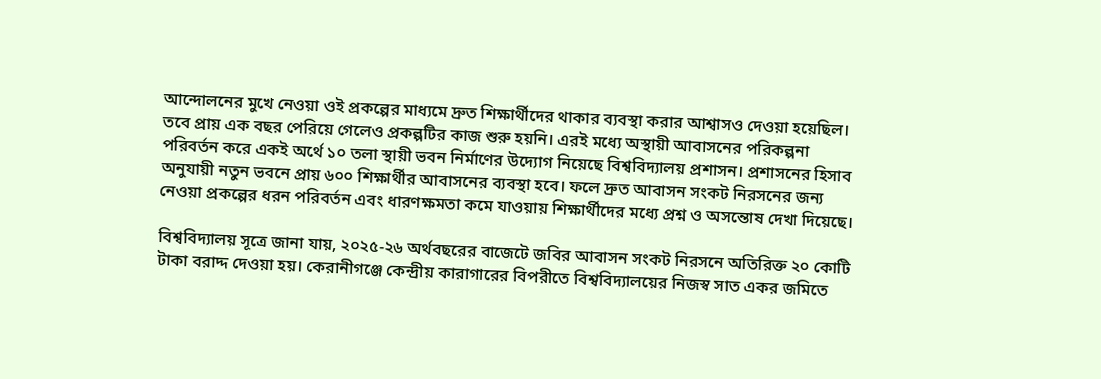আন্দোলনের মুখে নেওয়া ওই প্রকল্পের মাধ্যমে দ্রুত শিক্ষার্থীদের থাকার ব্যবস্থা করার আশ্বাসও দেওয়া হয়েছিল। তবে প্রায় এক বছর পেরিয়ে গেলেও প্রকল্পটির কাজ শুরু হয়নি। এরই মধ্যে অস্থায়ী আবাসনের পরিকল্পনা পরিবর্তন করে একই অর্থে ১০ তলা স্থায়ী ভবন নির্মাণের উদ্যোগ নিয়েছে বিশ্ববিদ্যালয় প্রশাসন। প্রশাসনের হিসাব অনুযায়ী নতুন ভবনে প্রায় ৬০০ শিক্ষার্থীর আবাসনের ব্যবস্থা হবে। ফলে দ্রুত আবাসন সংকট নিরসনের জন্য নেওয়া প্রকল্পের ধরন পরিবর্তন এবং ধারণক্ষমতা কমে যাওয়ায় শিক্ষার্থীদের মধ্যে প্রশ্ন ও অসন্তোষ দেখা দিয়েছে।

বিশ্ববিদ্যালয় সূত্রে জানা যায়, ২০২৫-২৬ অর্থবছরের বাজেটে জবির আবাসন সংকট নিরসনে অতিরিক্ত ২০ কোটি টাকা বরাদ্দ দেওয়া হয়। কেরানীগঞ্জে কেন্দ্রীয় কারাগারের বিপরীতে বিশ্ববিদ্যালয়ের নিজস্ব সাত একর জমিতে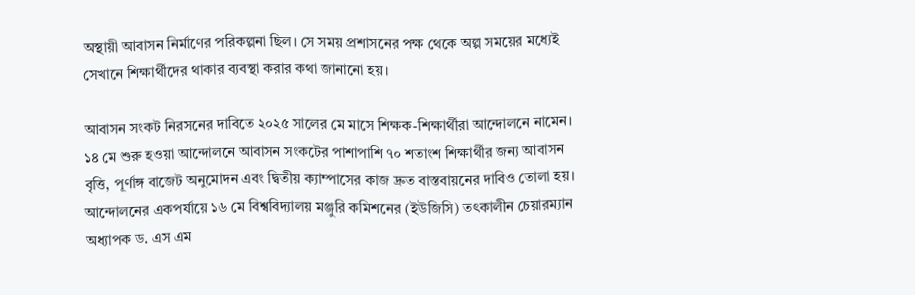অস্থায়ী আবাসন নির্মাণের পরিকল্পনা ছিল। সে সময় প্রশাসনের পক্ষ থেকে অল্প সময়ের মধ্যেই সেখানে শিক্ষার্থীদের থাকার ব্যবস্থা করার কথা জানানো হয়।

আবাসন সংকট নিরসনের দাবিতে ২০২৫ সালের মে মাসে শিক্ষক-শিক্ষার্থীরা আন্দোলনে নামেন। ১৪ মে শুরু হওয়া আন্দোলনে আবাসন সংকটের পাশাপাশি ৭০ শতাংশ শিক্ষার্থীর জন্য আবাসন বৃত্তি, পূর্ণাঙ্গ বাজেট অনুমোদন এবং দ্বিতীয় ক্যাম্পাসের কাজ দ্রুত বাস্তবায়নের দাবিও তোলা হয়। আন্দোলনের একপর্যায়ে ১৬ মে বিশ্ববিদ্যালয় মঞ্জুরি কমিশনের (ইউজিসি) তৎকালীন চেয়ারম্যান অধ্যাপক ড. এস এম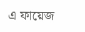এ ফায়েজ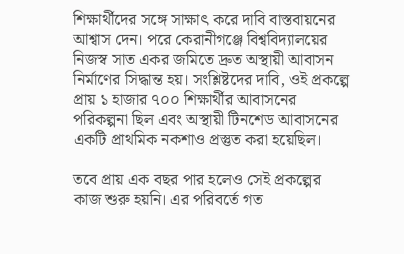শিক্ষার্থীদের সঙ্গে সাক্ষাৎ করে দাবি বাস্তবায়নের আশ্বাস দেন। পরে কেরানীগঞ্জে বিশ্ববিদ্যালয়ের নিজস্ব সাত একর জমিতে দ্রুত অস্থায়ী আবাসন নির্মাণের সিদ্ধান্ত হয়। সংশ্লিষ্টদের দাবি, ওই প্রকল্পে প্রায় ১ হাজার ৭০০ শিক্ষার্থীর আবাসনের পরিকল্পনা ছিল এবং অস্থায়ী টিনশেড আবাসনের একটি প্রাথমিক নকশাও প্রস্তুত করা হয়েছিল।

তবে প্রায় এক বছর পার হলেও সেই প্রকল্পের কাজ শুরু হয়নি। এর পরিবর্তে গত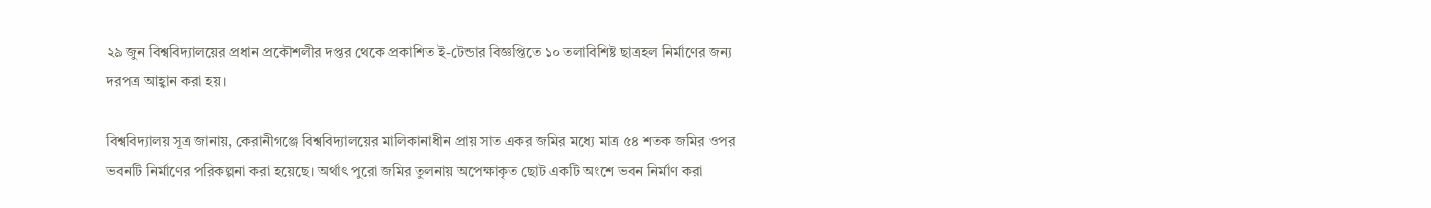২৯ জুন বিশ্ববিদ্যালয়ের প্রধান প্রকৌশলীর দপ্তর থেকে প্রকাশিত ই-টেন্ডার বিজ্ঞপ্তিতে ১০ তলাবিশিষ্ট ছাত্রহল নির্মাণের জন্য দরপত্র আহ্বান করা হয়।

বিশ্ববিদ্যালয় সূত্র জানায়, কেরানীগঞ্জে বিশ্ববিদ্যালয়ের মালিকানাধীন প্রায় সাত একর জমির মধ্যে মাত্র ৫৪ শতক জমির ওপর ভবনটি নির্মাণের পরিকল্পনা করা হয়েছে। অর্থাৎ পুরো জমির তুলনায় অপেক্ষাকৃত ছোট একটি অংশে ভবন নির্মাণ করা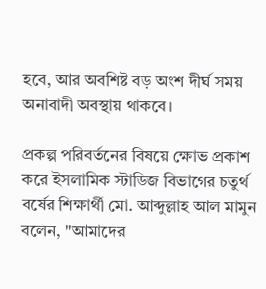হবে, আর অবশিষ্ট বড় অংশ দীর্ঘ সময় অনাবাদী অবস্থায় থাকবে।

প্রকল্প পরিবর্তনের বিষয়ে ক্ষোভ প্রকাশ করে ইসলামিক স্টাডিজ বিভাগের চতুর্থ বর্ষের শিক্ষার্থী মো. আব্দুল্লাহ আল মামুন বলেন, "আমাদের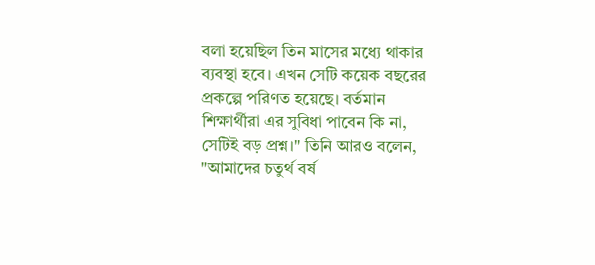বলা হয়েছিল তিন মাসের মধ্যে থাকার ব্যবস্থা হবে। এখন সেটি কয়েক বছরের প্রকল্পে পরিণত হয়েছে। বর্তমান শিক্ষার্থীরা এর সুবিধা পাবেন কি না, সেটিই বড় প্রশ্ন।" তিনি আরও বলেন, "আমাদের চতুর্থ বর্ষ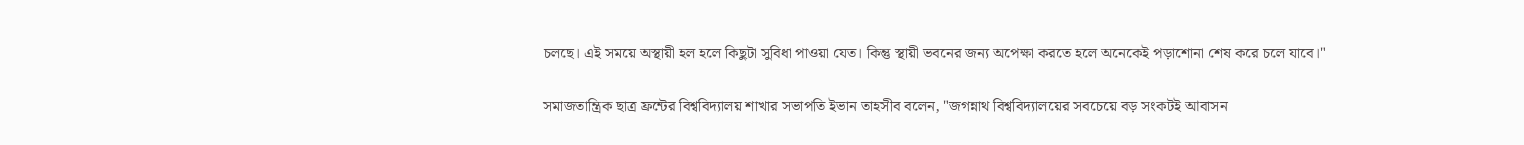চলছে। এই সময়ে অস্থায়ী হল হলে কিছুটা সুবিধা পাওয়া যেত। কিন্তু স্থায়ী ভবনের জন্য অপেক্ষা করতে হলে অনেকেই পড়াশোনা শেষ করে চলে যাবে।"

সমাজতান্ত্রিক ছাত্র ফ্রন্টের বিশ্ববিদ্যালয় শাখার সভাপতি ইভান তাহসীব বলেন, "জগন্নাথ বিশ্ববিদ্যালয়ের সবচেয়ে বড় সংকটই আবাসন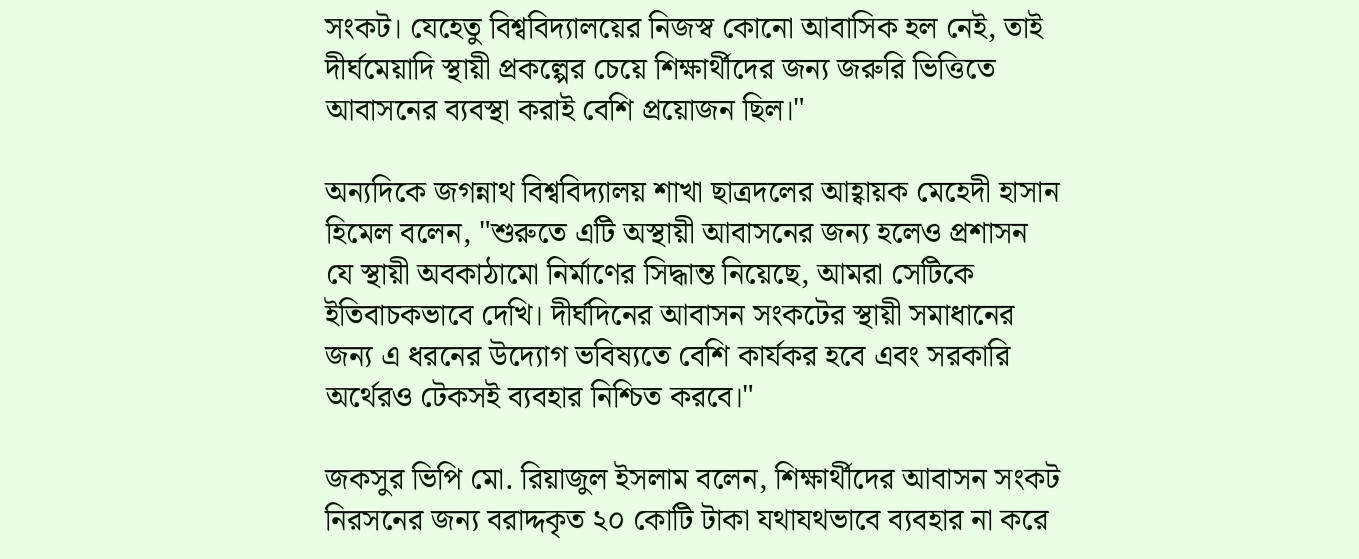সংকট। যেহেতু বিশ্ববিদ্যালয়ের নিজস্ব কোনো আবাসিক হল নেই, তাই দীর্ঘমেয়াদি স্থায়ী প্রকল্পের চেয়ে শিক্ষার্থীদের জন্য জরুরি ভিত্তিতে আবাসনের ব্যবস্থা করাই বেশি প্রয়োজন ছিল।"

অন্যদিকে জগন্নাথ বিশ্ববিদ্যালয় শাখা ছাত্রদলের আহ্বায়ক মেহেদী হাসান হিমেল বলেন, "শুরুতে এটি অস্থায়ী আবাসনের জন্য হলেও প্রশাসন যে স্থায়ী অবকাঠামো নির্মাণের সিদ্ধান্ত নিয়েছে, আমরা সেটিকে ইতিবাচকভাবে দেখি। দীর্ঘদিনের আবাসন সংকটের স্থায়ী সমাধানের জন্য এ ধরনের উদ্যোগ ভবিষ্যতে বেশি কার্যকর হবে এবং সরকারি অর্থেরও টেকসই ব্যবহার নিশ্চিত করবে।"

জকসুর ভিপি মো. রিয়াজুল ইসলাম বলেন, শিক্ষার্থীদের আবাসন সংকট নিরসনের জন্য বরাদ্দকৃত ২০ কোটি টাকা যথাযথভাবে ব্যবহার না করে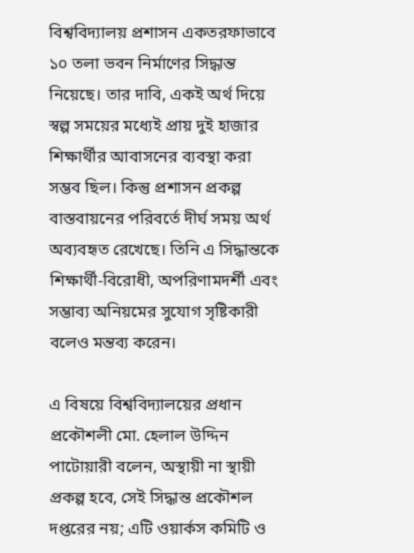বিশ্ববিদ্যালয় প্রশাসন একতরফাভাবে ১০ তলা ভবন নির্মাণের সিদ্ধান্ত নিয়েছে। তার দাবি, একই অর্থ দিয়ে স্বল্প সময়ের মধ্যেই প্রায় দুই হাজার শিক্ষার্থীর আবাসনের ব্যবস্থা করা সম্ভব ছিল। কিন্তু প্রশাসন প্রকল্প বাস্তবায়নের পরিবর্তে দীর্ঘ সময় অর্থ অব্যবহৃত রেখেছে। তিনি এ সিদ্ধান্তকে শিক্ষার্থী-বিরোধী, অপরিণামদর্শী এবং সম্ভাব্য অনিয়মের সুযোগ সৃষ্টিকারী বলেও মন্তব্য করেন।

এ বিষয়ে বিশ্ববিদ্যালয়ের প্রধান প্রকৌশলী মো. হেলাল উদ্দিন পাটোয়ারী বলেন, অস্থায়ী না স্থায়ী প্রকল্প হবে, সেই সিদ্ধান্ত প্রকৌশল দপ্তরের নয়; এটি ওয়ার্কস কমিটি ও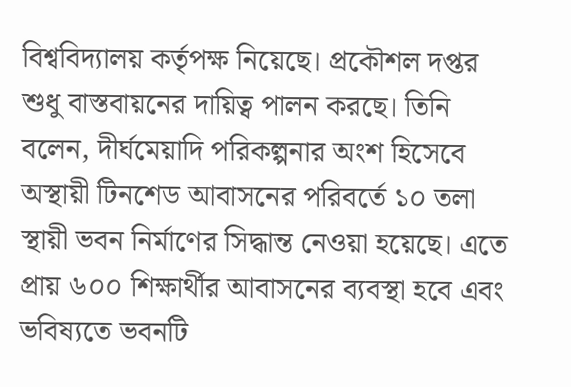বিশ্ববিদ্যালয় কর্তৃপক্ষ নিয়েছে। প্রকৌশল দপ্তর শুধু বাস্তবায়নের দায়িত্ব পালন করছে। তিনি বলেন, দীর্ঘমেয়াদি পরিকল্পনার অংশ হিসেবে অস্থায়ী টিনশেড আবাসনের পরিবর্তে ১০ তলা স্থায়ী ভবন নির্মাণের সিদ্ধান্ত নেওয়া হয়েছে। এতে প্রায় ৬০০ শিক্ষার্থীর আবাসনের ব্যবস্থা হবে এবং ভবিষ্যতে ভবনটি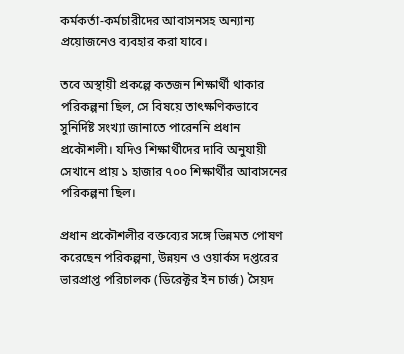কর্মকর্তা-কর্মচারীদের আবাসনসহ অন্যান্য প্রয়োজনেও ব্যবহার করা যাবে।

তবে অস্থায়ী প্রকল্পে কতজন শিক্ষার্থী থাকার পরিকল্পনা ছিল, সে বিষয়ে তাৎক্ষণিকভাবে সুনির্দিষ্ট সংখ্যা জানাতে পারেননি প্রধান প্রকৌশলী। যদিও শিক্ষার্থীদের দাবি অনুযায়ী সেখানে প্রায় ১ হাজার ৭০০ শিক্ষার্থীর আবাসনের পরিকল্পনা ছিল।

প্রধান প্রকৌশলীর বক্তব্যের সঙ্গে ভিন্নমত পোষণ করেছেন পরিকল্পনা, উন্নয়ন ও ওয়ার্কস দপ্তরের ভারপ্রাপ্ত পরিচালক (ডিরেক্টর ইন চার্জ) সৈয়দ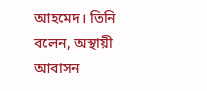আহমেদ। তিনি বলেন, অস্থায়ী আবাসন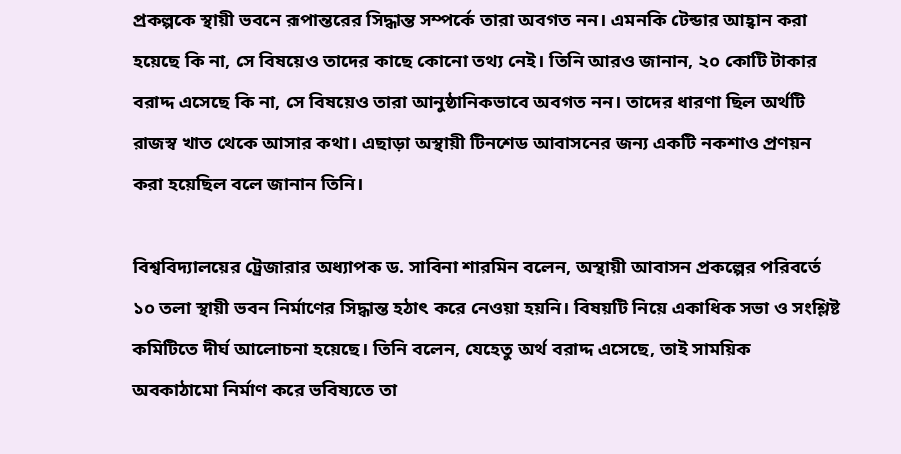প্রকল্পকে স্থায়ী ভবনে রূপান্তরের সিদ্ধান্ত সম্পর্কে তারা অবগত নন। এমনকি টেন্ডার আহ্বান করা হয়েছে কি না, সে বিষয়েও তাদের কাছে কোনো তথ্য নেই। তিনি আরও জানান, ২০ কোটি টাকার বরাদ্দ এসেছে কি না, সে বিষয়েও তারা আনুষ্ঠানিকভাবে অবগত নন। তাদের ধারণা ছিল অর্থটি রাজস্ব খাত থেকে আসার কথা। এছাড়া অস্থায়ী টিনশেড আবাসনের জন্য একটি নকশাও প্রণয়ন করা হয়েছিল বলে জানান তিনি।

বিশ্ববিদ্যালয়ের ট্রেজারার অধ্যাপক ড. সাবিনা শারমিন বলেন, অস্থায়ী আবাসন প্রকল্পের পরিবর্তে ১০ তলা স্থায়ী ভবন নির্মাণের সিদ্ধান্ত হঠাৎ করে নেওয়া হয়নি। বিষয়টি নিয়ে একাধিক সভা ও সংশ্লিষ্ট কমিটিতে দীর্ঘ আলোচনা হয়েছে। তিনি বলেন, যেহেতু অর্থ বরাদ্দ এসেছে, তাই সাময়িক অবকাঠামো নির্মাণ করে ভবিষ্যতে তা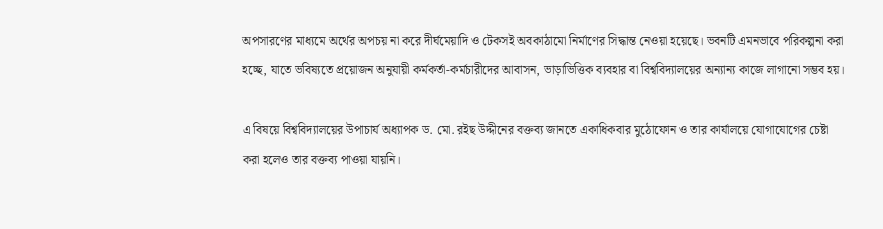অপসারণের মাধ্যমে অর্থের অপচয় না করে দীর্ঘমেয়াদি ও টেকসই অবকাঠামো নির্মাণের সিদ্ধান্ত নেওয়া হয়েছে। ভবনটি এমনভাবে পরিকল্পনা করা হচ্ছে, যাতে ভবিষ্যতে প্রয়োজন অনুযায়ী কর্মকর্তা-কর্মচারীদের আবাসন, ভাড়াভিত্তিক ব্যবহার বা বিশ্ববিদ্যালয়ের অন্যান্য কাজে লাগানো সম্ভব হয়।

এ বিষয়ে বিশ্ববিদ্যালয়ের উপাচার্য অধ্যাপক ড. মো. রইছ উদ্দীনের বক্তব্য জানতে একাধিকবার মুঠোফোন ও তার কার্যালয়ে যোগাযোগের চেষ্টা করা হলেও তার বক্তব্য পাওয়া যায়নি।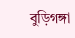বুড়িগঙ্গা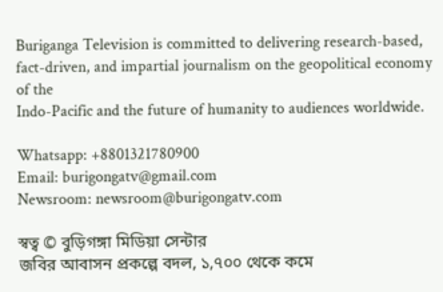Buriganga Television is committed to delivering research-based,
fact-driven, and impartial journalism on the geopolitical economy of the
Indo-Pacific and the future of humanity to audiences worldwide.

Whatsapp: +8801321780900
Email: burigongatv@gmail.com
Newsroom: newsroom@burigongatv.com

স্বত্ব © বুড়িগঙ্গা মিডিয়া সেন্টার
জবির আবাসন প্রকল্পে বদল, ১,৭০০ থেকে কমে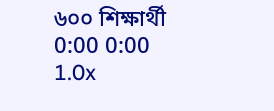৬০০ শিক্ষার্থী
0:00 0:00
1.0x